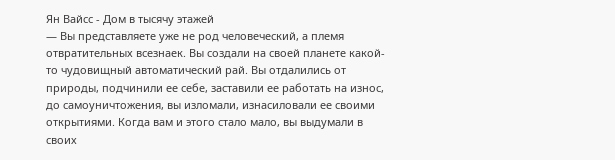Ян Вайсс - Дом в тысячу этажей
— Вы представляете уже не род человеческий, а племя отвратительных всезнаек. Вы создали на своей планете какой-то чудовищный автоматический рай. Вы отдалились от природы, подчинили ее себе, заставили ее работать на износ, до самоуничтожения, вы изломали, изнасиловали ее своими открытиями. Когда вам и этого стало мало, вы выдумали в своих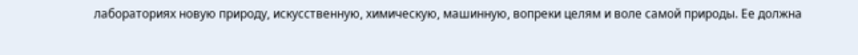лабораториях новую природу, искусственную, химическую, машинную, вопреки целям и воле самой природы. Ее должна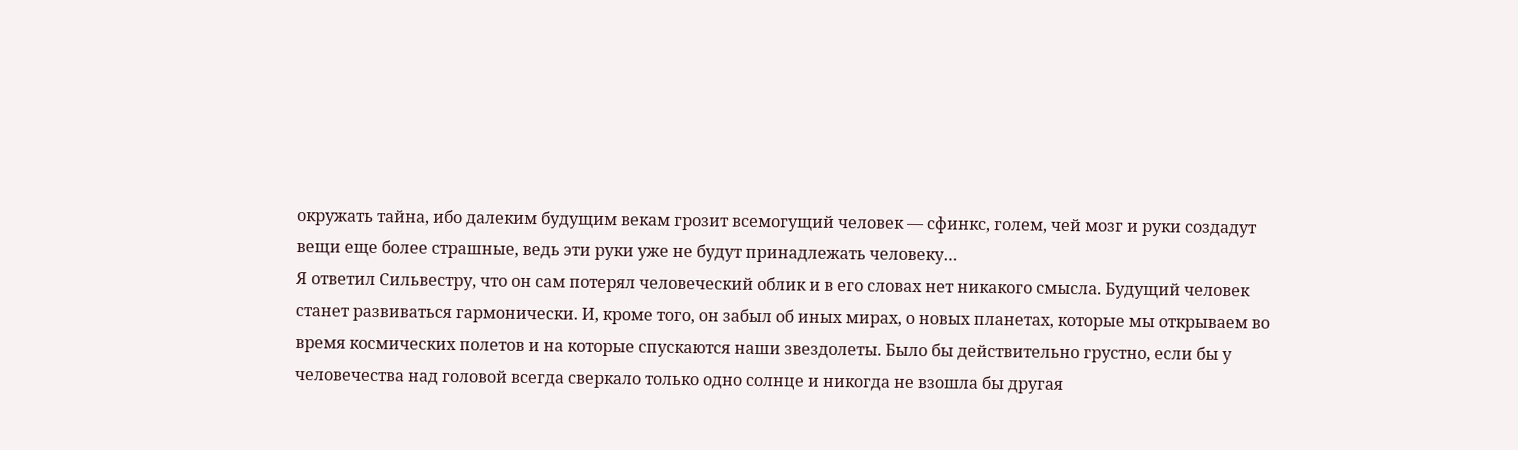окружать тайна, ибо далеким будущим векам грозит всемогущий человек — сфинкс, голем, чей мозг и руки создадут вещи еще более страшные, ведь эти руки уже не будут принадлежать человеку…
Я ответил Сильвестру, что он сам потерял человеческий облик и в его словах нет никакого смысла. Будущий человек станет развиваться гармонически. И, кроме того, он забыл об иных мирах, о новых планетах, которые мы открываем во время космических полетов и на которые спускаются наши звездолеты. Было бы действительно грустно, если бы у человечества над головой всегда сверкало только одно солнце и никогда не взошла бы другая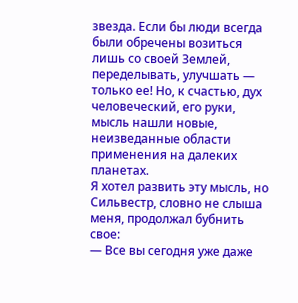звезда. Если бы люди всегда были обречены возиться лишь со своей Землей, переделывать, улучшать — только ее! Но, к счастью, дух человеческий, его руки, мысль нашли новые, неизведанные области применения на далеких планетах.
Я хотел развить эту мысль, но Сильвестр, словно не слыша меня, продолжал бубнить свое:
— Все вы сегодня уже даже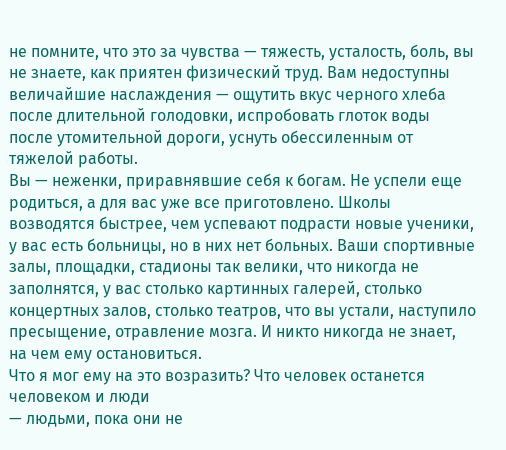не помните, что это за чувства — тяжесть, усталость, боль, вы не знаете, как приятен физический труд. Вам недоступны величайшие наслаждения — ощутить вкус черного хлеба после длительной голодовки, испробовать глоток воды после утомительной дороги, уснуть обессиленным от тяжелой работы.
Вы — неженки, приравнявшие себя к богам. Не успели еще родиться, а для вас уже все приготовлено. Школы возводятся быстрее, чем успевают подрасти новые ученики, у вас есть больницы, но в них нет больных. Ваши спортивные залы, площадки, стадионы так велики, что никогда не заполнятся, у вас столько картинных галерей, столько концертных залов, столько театров, что вы устали, наступило пресыщение, отравление мозга. И никто никогда не знает, на чем ему остановиться.
Что я мог ему на это возразить? Что человек останется человеком и люди
— людьми, пока они не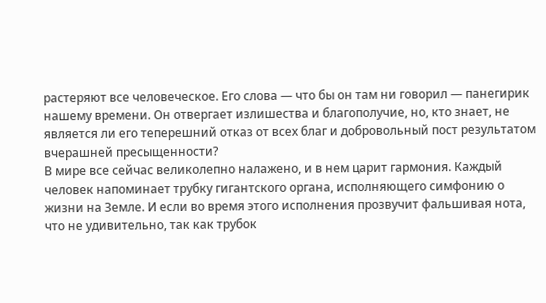растеряют все человеческое. Его слова — что бы он там ни говорил — панегирик нашему времени. Он отвергает излишества и благополучие, но, кто знает, не является ли его теперешний отказ от всех благ и добровольный пост результатом вчерашней пресыщенности?
В мире все сейчас великолепно налажено, и в нем царит гармония. Каждый человек напоминает трубку гигантского органа, исполняющего симфонию о жизни на Земле. И если во время этого исполнения прозвучит фальшивая нота, что не удивительно, так как трубок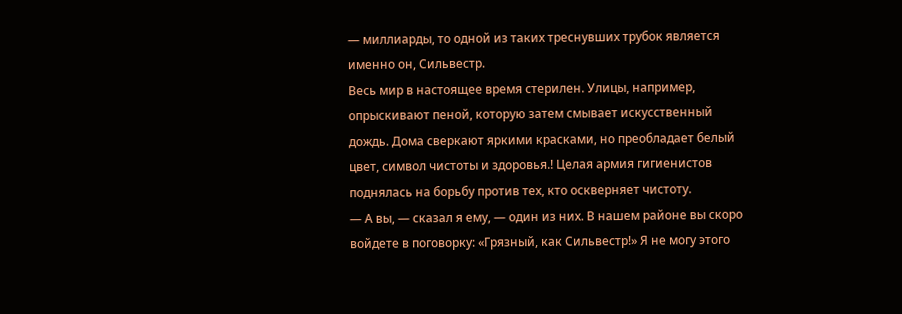— миллиарды, то одной из таких треснувших трубок является именно он, Сильвестр.
Весь мир в настоящее время стерилен. Улицы, например, опрыскивают пеной, которую затем смывает искусственный дождь. Дома сверкают яркими красками, но преобладает белый цвет, символ чистоты и здоровья.! Целая армия гигиенистов поднялась на борьбу против тех, кто оскверняет чистоту.
— А вы, — сказал я ему, — один из них. В нашем районе вы скоро войдете в поговорку: «Грязный, как Сильвестр!» Я не могу этого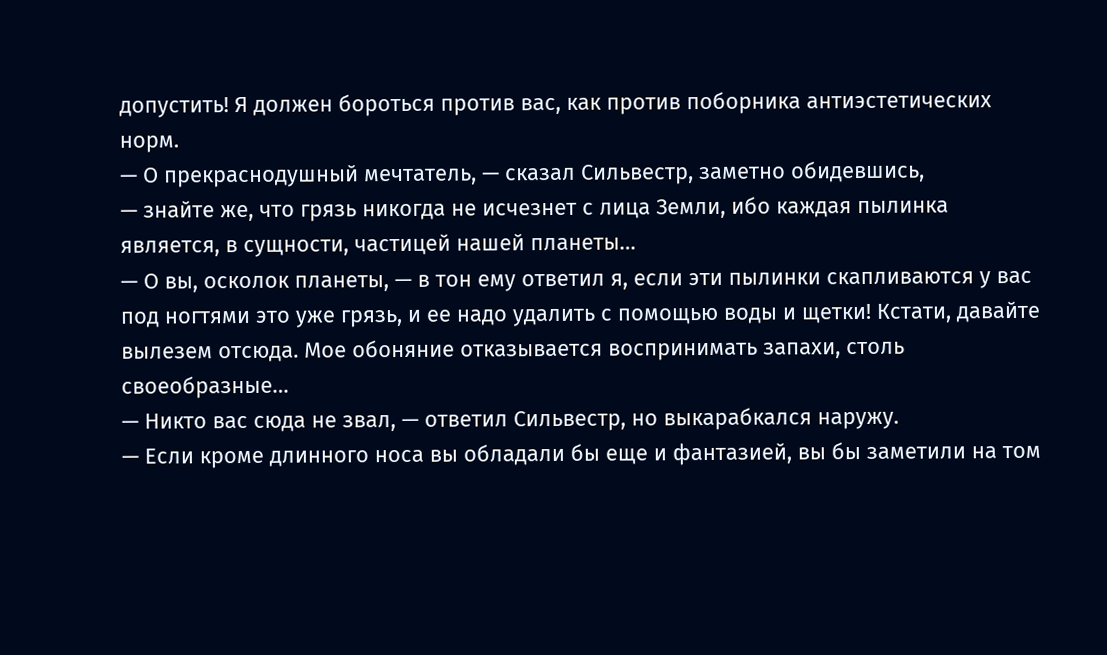допустить! Я должен бороться против вас, как против поборника антиэстетических норм.
— О прекраснодушный мечтатель, — сказал Сильвестр, заметно обидевшись,
— знайте же, что грязь никогда не исчезнет с лица Земли, ибо каждая пылинка является, в сущности, частицей нашей планеты…
— О вы, осколок планеты, — в тон ему ответил я, если эти пылинки скапливаются у вас под ногтями это уже грязь, и ее надо удалить с помощью воды и щетки! Кстати, давайте вылезем отсюда. Мое обоняние отказывается воспринимать запахи, столь своеобразные…
— Никто вас сюда не звал, — ответил Сильвестр, но выкарабкался наружу.
— Если кроме длинного носа вы обладали бы еще и фантазией, вы бы заметили на том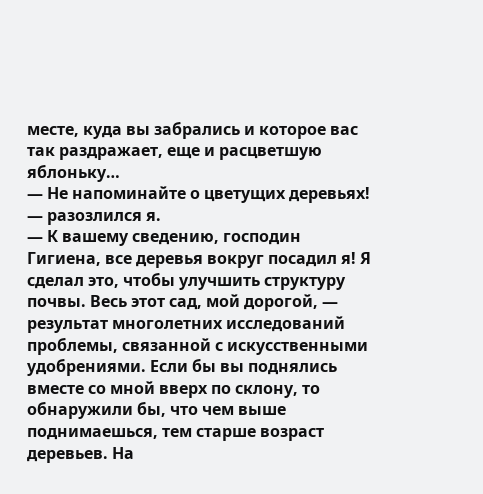месте, куда вы забрались и которое вас так раздражает, еще и расцветшую яблоньку…
— Не напоминайте о цветущих деревьях! — разозлился я.
— К вашему сведению, господин Гигиена, все деревья вокруг посадил я! Я сделал это, чтобы улучшить структуру почвы. Весь этот сад, мой дорогой, — результат многолетних исследований проблемы, связанной с искусственными удобрениями. Если бы вы поднялись вместе со мной вверх по склону, то обнаружили бы, что чем выше поднимаешься, тем старше возраст деревьев. На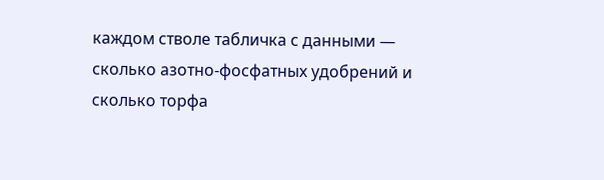каждом стволе табличка с данными — сколько азотно-фосфатных удобрений и сколько торфа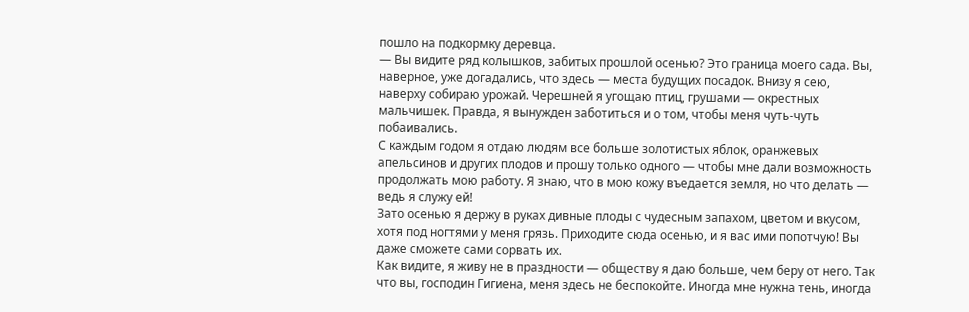пошло на подкормку деревца.
— Вы видите ряд колышков, забитых прошлой осенью? Это граница моего сада. Вы, наверное, уже догадались, что здесь — места будущих посадок. Внизу я сею, наверху собираю урожай. Черешней я угощаю птиц, грушами — окрестных мальчишек. Правда, я вынужден заботиться и о том, чтобы меня чуть-чуть побаивались.
С каждым годом я отдаю людям все больше золотистых яблок, оранжевых апельсинов и других плодов и прошу только одного — чтобы мне дали возможность продолжать мою работу. Я знаю, что в мою кожу въедается земля, но что делать — ведь я служу ей!
Зато осенью я держу в руках дивные плоды с чудесным запахом, цветом и вкусом, хотя под ногтями у меня грязь. Приходите сюда осенью, и я вас ими попотчую! Вы даже сможете сами сорвать их.
Как видите, я живу не в праздности — обществу я даю больше, чем беру от него. Так что вы, господин Гигиена, меня здесь не беспокойте. Иногда мне нужна тень, иногда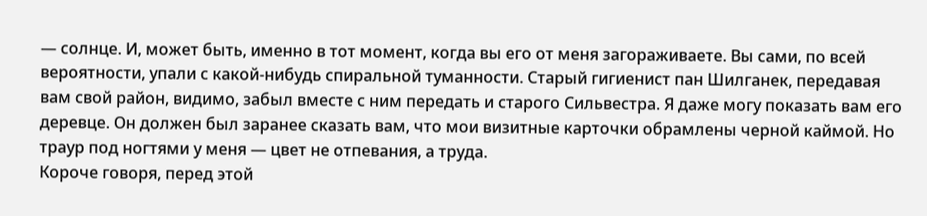— солнце. И, может быть, именно в тот момент, когда вы его от меня загораживаете. Вы сами, по всей вероятности, упали с какой-нибудь спиральной туманности. Старый гигиенист пан Шилганек, передавая вам свой район, видимо, забыл вместе с ним передать и старого Сильвестра. Я даже могу показать вам его деревце. Он должен был заранее сказать вам, что мои визитные карточки обрамлены черной каймой. Но траур под ногтями у меня — цвет не отпевания, а труда.
Короче говоря, перед этой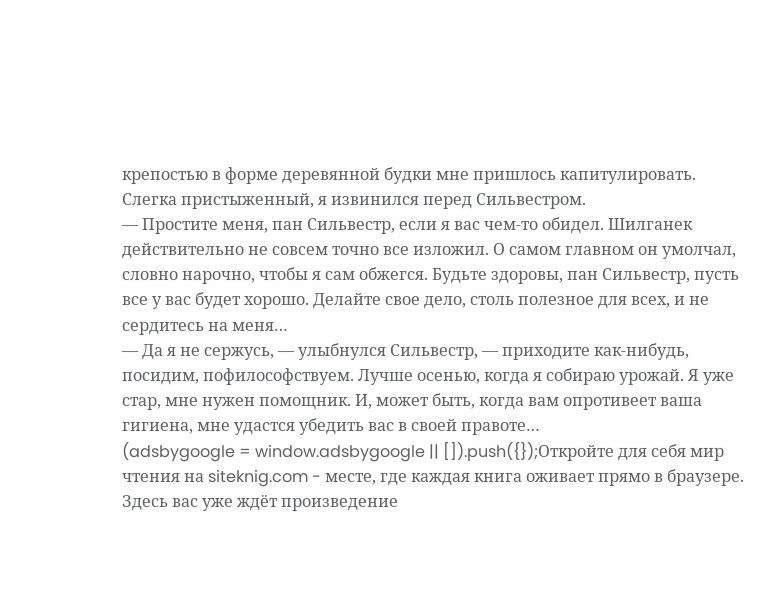крепостью в форме деревянной будки мне пришлось капитулировать. Слегка пристыженный, я извинился перед Сильвестром.
— Простите меня, пан Сильвестр, если я вас чем-то обидел. Шилганек действительно не совсем точно все изложил. О самом главном он умолчал, словно нарочно, чтобы я сам обжегся. Будьте здоровы, пан Сильвестр, пусть все у вас будет хорошо. Делайте свое дело, столь полезное для всех, и не сердитесь на меня…
— Да я не сержусь, — улыбнулся Сильвестр, — приходите как-нибудь, посидим, пофилософствуем. Лучше осенью, когда я собираю урожай. Я уже стар, мне нужен помощник. И, может быть, когда вам опротивеет ваша гигиена, мне удастся убедить вас в своей правоте…
(adsbygoogle = window.adsbygoogle || []).push({});Откройте для себя мир чтения на siteknig.com - месте, где каждая книга оживает прямо в браузере. Здесь вас уже ждёт произведение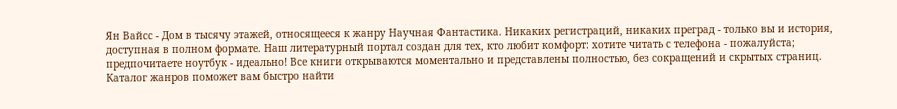Ян Вайсс - Дом в тысячу этажей, относящееся к жанру Научная Фантастика. Никаких регистраций, никаких преград - только вы и история, доступная в полном формате. Наш литературный портал создан для тех, кто любит комфорт: хотите читать с телефона - пожалуйста; предпочитаете ноутбук - идеально! Все книги открываются моментально и представлены полностью, без сокращений и скрытых страниц. Каталог жанров поможет вам быстро найти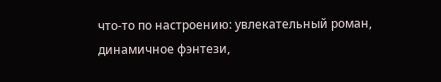что-то по настроению: увлекательный роман, динамичное фэнтези,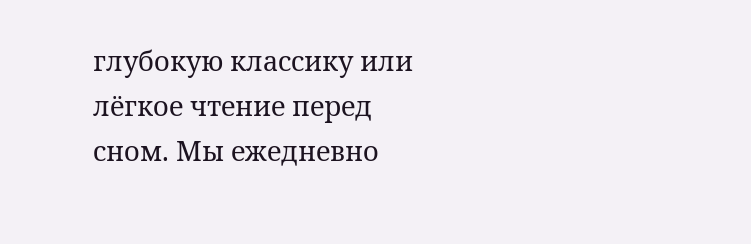глубокую классику или лёгкое чтение перед сном. Мы ежедневно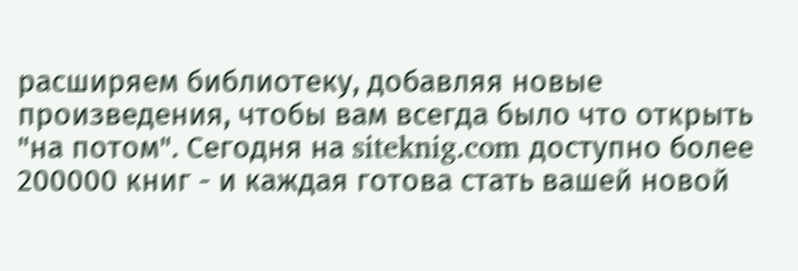расширяем библиотеку, добавляя новые произведения, чтобы вам всегда было что открыть "на потом". Сегодня на siteknig.com доступно более 200000 книг - и каждая готова стать вашей новой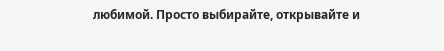любимой. Просто выбирайте, открывайте и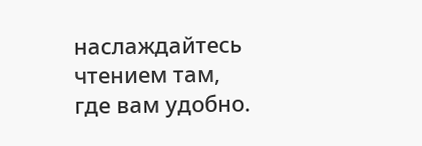наслаждайтесь чтением там, где вам удобно.